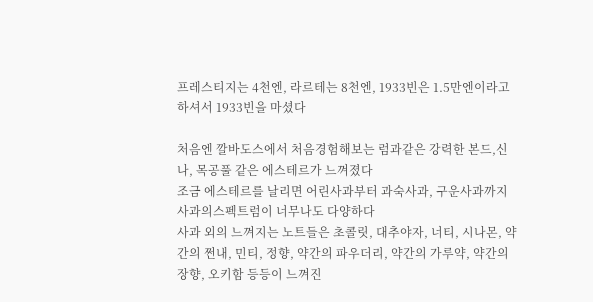프레스티지는 4천엔, 라르테는 8천엔, 1933빈은 1.5만엔이라고 하셔서 1933빈을 마셨다

처음엔 깔바도스에서 처음경험해보는 럼과같은 강력한 본드,신나, 목공풀 같은 에스테르가 느껴졌다
조금 에스테르를 날리면 어린사과부터 과숙사과, 구운사과까지 사과의스펙트럼이 너무나도 다양하다
사과 외의 느껴지는 노트들은 초콜릿, 대추야자, 너티, 시나몬, 약간의 쩐내, 민티, 정향, 약간의 파우더리, 약간의 가루약, 약간의 장향, 오키함 등등이 느껴진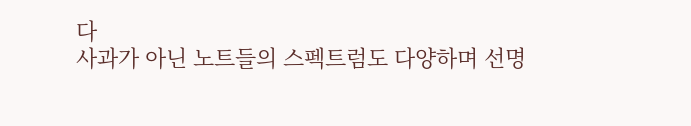다
사과가 아닌 노트들의 스펙트럼도 다양하며 선명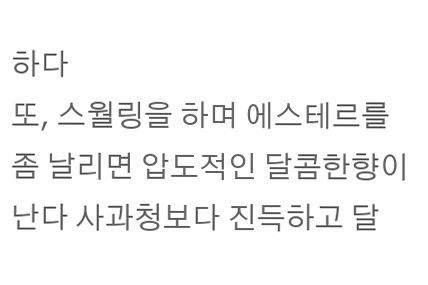하다
또, 스월링을 하며 에스테르를 좀 날리면 압도적인 달콤한향이 난다 사과청보다 진득하고 달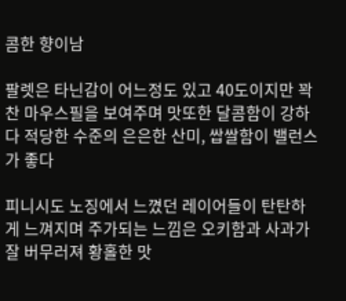콤한 향이남

팔렛은 타닌감이 어느정도 있고 40도이지만 꽉찬 마우스필을 보여주며 맛또한 달콤함이 강하다 적당한 수준의 은은한 산미, 쌉쌀함이 밸런스가 좋다

피니시도 노징에서 느꼈던 레이어들이 탄탄하게 느껴지며 주가되는 느낌은 오키함과 사과가 잘 버무러져 황홀한 맛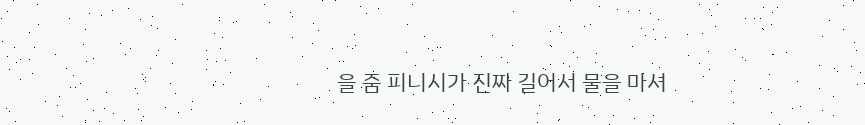을 줌 피니시가 진짜 길어서 물을 마셔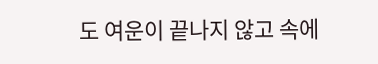도 여운이 끝나지 않고 속에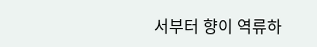서부터 향이 역류하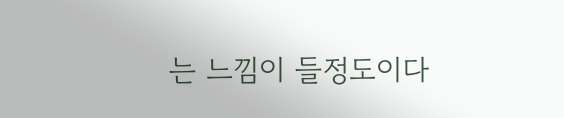는 느낌이 들정도이다